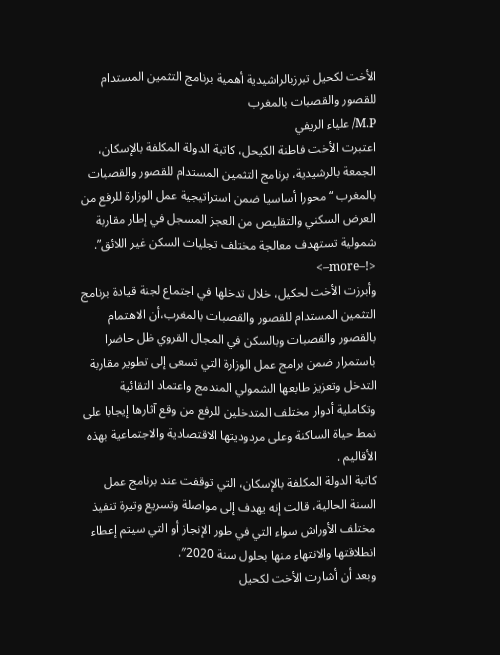الأخت لكحيل تبرزبالراشيدية أهمية برنامج التثمين المستدام للقصور والقصبات بالمغرب
M.P/ علياء الريفي
اعتبرت الأخت فاطنة الكيحل، كاتبة الدولة المكلفة بالإسكان، الجمعة بالرشيدية، برنامج التثمين المستدام للقصور والقصبات بالمغرب “محورا أساسيا ضمن استراتيجية عمل الوزارة للرفع من العرض السكني والتقليص من العجز المسجل في إطار مقاربة شمولية تستهدف معالجة مختلف تجليات السكن غير اللائق”. <!–more–>
وأبرزت الأخت لحكيل، خلال تدخلها في اجتماع لجنة قيادة برنامج التثمين المستدام للقصور والقصبات بالمغرب،أن الاهتمام بالقصور والقصبات وبالسكن في المجال القروي ظل حاضرا باستمرار ضمن برامج عمل الوزارة التي تسعى إلى تطوير مقاربة التدخل وتعزيز طابعها الشمولي المندمج واعتماد التقائية وتكاملية أدوار مختلف المتدخلين للرفع من وقع آثارها إيجابا على نمط حياة الساكنة وعلى مردوديتها الاقتصادية والاجتماعية بهذه الأقاليم .
كاتبة الدولة المكلفة بالإسكان، التي توقفت عند برنامج عمل السنة الحالية، قالت إنه يهدف إلى مواصلة وتسريع وتيرة تنفيذ مختلف الأوراش سواء التي في طور الإنجاز أو التي سيتم إعطاء انطلاقتها والانتهاء منها بحلول سنة 2020″.
وبعد أن أشارت الأخت لكحيل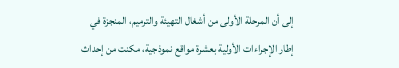إلى أن المرحلة الأولى من أشغال التهيئة والترميم، المنجزة في إطار الإجراءات الأولية بعشرة مواقع نموذجية، مكنت من إحداث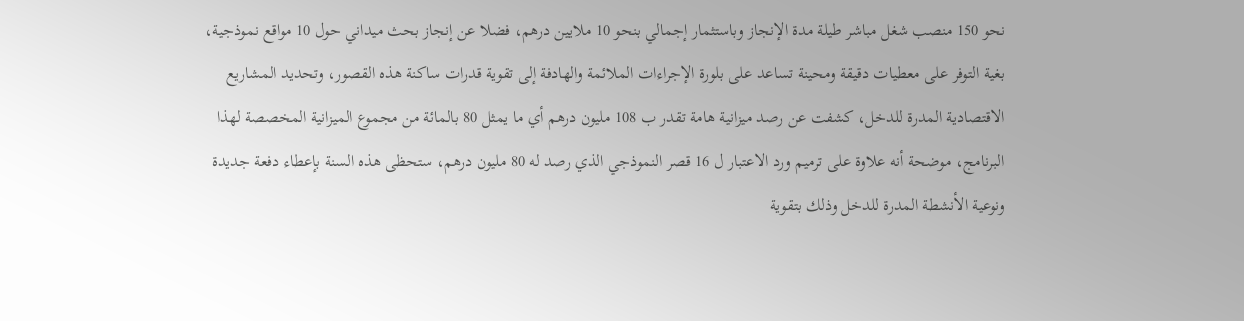نحو 150 منصب شغل مباشر طيلة مدة الإنجاز وباستثمار إجمالي بنحو 10 ملايين درهم، فضلا عن إنجاز بحث ميداني حول 10 مواقع نموذجية، بغية التوفر على معطيات دقيقة ومحينة تساعد على بلورة الإجراءات الملائمة والهادفة إلى تقوية قدرات ساكنة هذه القصور، وتحديد المشاريع الاقتصادية المدرة للدخل، كشفت عن رصد ميزانية هامة تقدر ب 108 مليون درهم أي ما يمثل 80 بالمائة من مجموع الميزانية المخصصة لهذا البرنامج، موضحة أنه علاوة على ترميم ورد الاعتبار ل 16 قصر النموذجي الذي رصد له 80 مليون درهم، ستحظى هذه السنة بإعطاء دفعة جديدة ونوعية الأنشطة المدرة للدخل وذلك بتقوية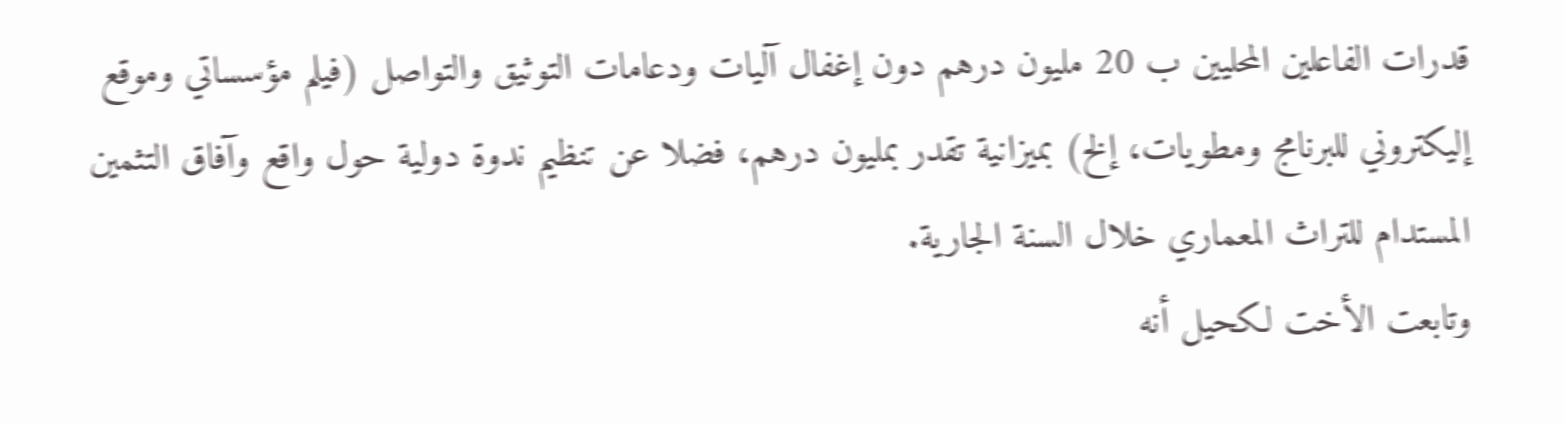قدرات الفاعلين المحليين ب 20 مليون درهم دون إغفال آليات ودعامات التوثيق والتواصل (فيلم مؤسساتي وموقع إليكتروني للبرنامج ومطويات، إلخ) بميزانية تقدر بمليون درهم، فضلا عن تنظيم ندوة دولية حول واقع وآفاق التثمين المستدام للتراث المعماري خلال السنة الجارية.
وتابعت الأخت لكحيل أنه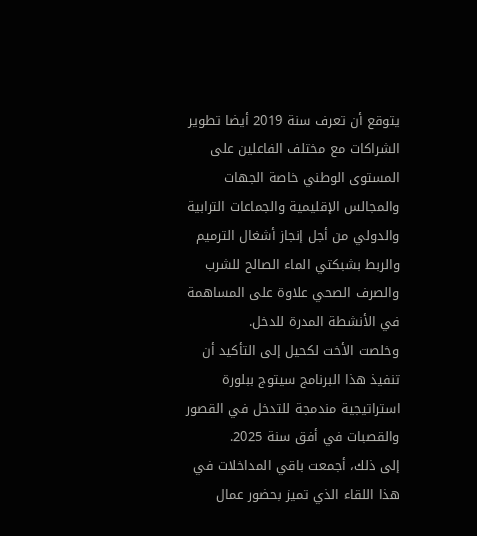يتوقع أن تعرف سنة 2019 أيضا تطوير الشراكات مع مختلف الفاعلين على المستوى الوطني خاصة الجهات والمجالس الإقليمية والجماعات الترابية والدولي من أجل إنجاز أشغال الترميم والربط بشبكتي الماء الصالح للشرب والصرف الصحي علاوة على المساهمة في الأنشطة المدرة للدخل.
وخلصت الأخت لكحيل إلى التأكيد أن تنفيذ هذا البرنامج سيتوج ببلورة استراتيجية مندمجة للتدخل في القصور والقصبات في أفق سنة 2025.
إلى ذلك، أجمعت باقي المداخلات في هذا اللقاء الذي تميز بحضور عمال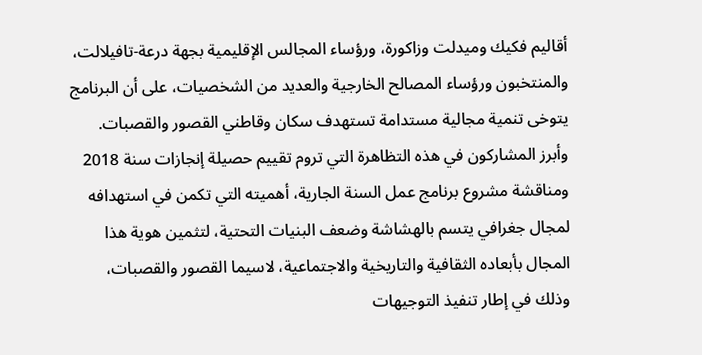أقاليم فكيك وميدلت وزاكورة، ورؤساء المجالس الإقليمية بجهة درعة-تافيلالت، والمنتخبون ورؤساء المصالح الخارجية والعديد من الشخصيات، على أن البرنامج يتوخى تنمية مجالية مستدامة تستهدف سكان وقاطني القصور والقصبات.
وأبرز المشاركون في هذه التظاهرة التي تروم تقييم حصيلة إنجازات سنة 2018 ومناقشة مشروع برنامج عمل السنة الجارية، أهميته التي تكمن في استهدافه لمجال جغرافي يتسم بالهشاشة وضعف البنيات التحتية، لتثمين هوية هذا المجال بأبعاده الثقافية والتاريخية والاجتماعية، لاسيما القصور والقصبات، وذلك في إطار تنفيذ التوجيهات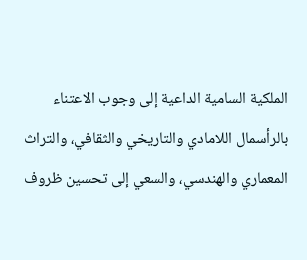الملكية السامية الداعية إلى وجوب الاعتناء بالرأسمال اللامادي والتاريخي والثقافي، والتراث المعماري والهندسي، والسعي إلى تحسين ظروف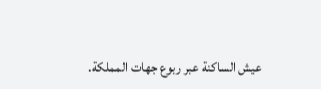عيش الساكنة عبر ربوع جهات المملكة.